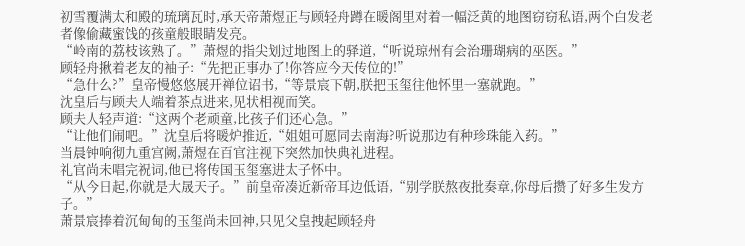初雪覆满太和殿的琉璃瓦时,承天帝萧煜正与顾轻舟蹲在暖阁里对着一幅泛黄的地图窃窃私语,两个白发老者像偷藏蜜饯的孩童般眼睛发亮。
“岭南的荔枝该熟了。”萧煜的指尖划过地图上的驿道,“听说琼州有会治珊瑚病的巫医。”
顾轻舟揪着老友的袖子:“先把正事办了!你答应今天传位的!”
“急什么?”皇帝慢悠悠展开禅位诏书,“等景宸下朝,朕把玉玺往他怀里一塞就跑。”
沈皇后与顾夫人端着茶点进来,见状相视而笑。
顾夫人轻声道:“这两个老顽童,比孩子们还心急。”
“让他们闹吧。”沈皇后将暖炉推近,“姐姐可愿同去南海?听说那边有种珍珠能入药。”
当晨钟响彻九重宫阙,萧煜在百官注视下突然加快典礼进程。
礼官尚未唱完祝词,他已将传国玉玺塞进太子怀中。
“从今日起,你就是大晟天子。”前皇帝凑近新帝耳边低语,“别学朕熬夜批奏章,你母后攒了好多生发方子。”
萧景宸捧着沉甸甸的玉玺尚未回神,只见父皇拽起顾轻舟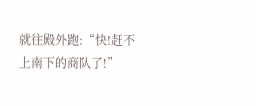就往殿外跑:“快!赶不上南下的商队了!”